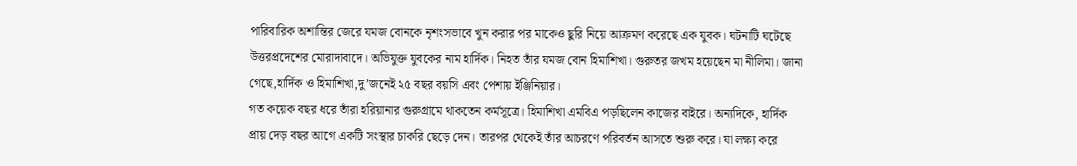পারিবারিক অশান্তির জেরে যমজ বোনকে নৃশংসভাবে খুন করার পর মাকেও ছুরি নিয়ে আক্রমণ করেছে এক যুবক। ঘটনাটি ঘটেছে উত্তরপ্রদেশের মোরাদাবাদে। অভিযুক্ত যুবকের নাম হার্দিক। নিহত তাঁর যমজ বোন হিমাশিখা। গুরুতর জখম হয়েছেন মা নীলিমা। জানা গেছে,হার্দিক ও হিমাশিখা,দু’জনেই ২৫ বছর বয়সি এবং পেশায় ইঞ্জিনিয়ার।
গত কয়েক বছর ধরে তাঁরা হরিয়ানার গুরুগ্রামে থাকতেন কর্মসূত্রে। হিমাশিখা এমবিএ পড়ছিলেন কাজের বাইরে। অন্যদিকে, হার্দিক প্রায় দেড় বছর আগে একটি সংস্থার চাকরি ছেড়ে দেন। তারপর থেকেই তাঁর আচরণে পরিবর্তন আসতে শুরু করে। যা লক্ষ্য করে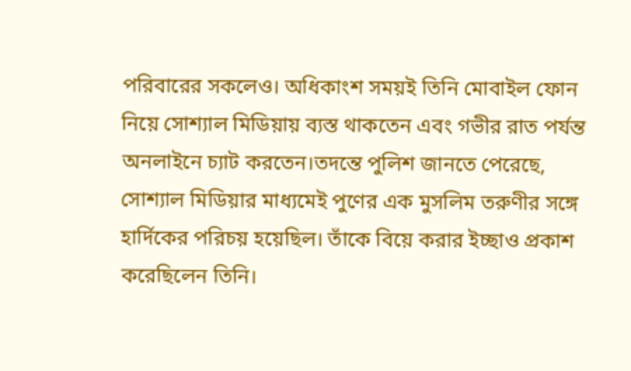পরিবারের সকলেও। অধিকাংশ সময়ই তিনি মোবাইল ফোন নিয়ে সোশ্যাল মিডিয়ায় ব্যস্ত থাকতেন এবং গভীর রাত পর্যন্ত অনলাইনে চ্যাট করতেন।তদন্তে পুলিশ জানতে পেরেছে, সোশ্যাল মিডিয়ার মাধ্যমেই পুণের এক মুসলিম তরুণীর সঙ্গে হার্দিকের পরিচয় হয়েছিল। তাঁকে বিয়ে করার ইচ্ছাও প্রকাশ করেছিলেন তিনি।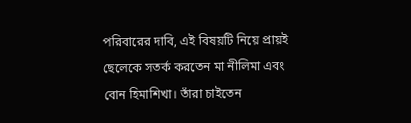পরিবারের দাবি, এই বিষয়টি নিয়ে প্রায়ই ছেলেকে সতর্ক করতেন মা নীলিমা এবং বোন হিমাশিখা। তাঁরা চাইতেন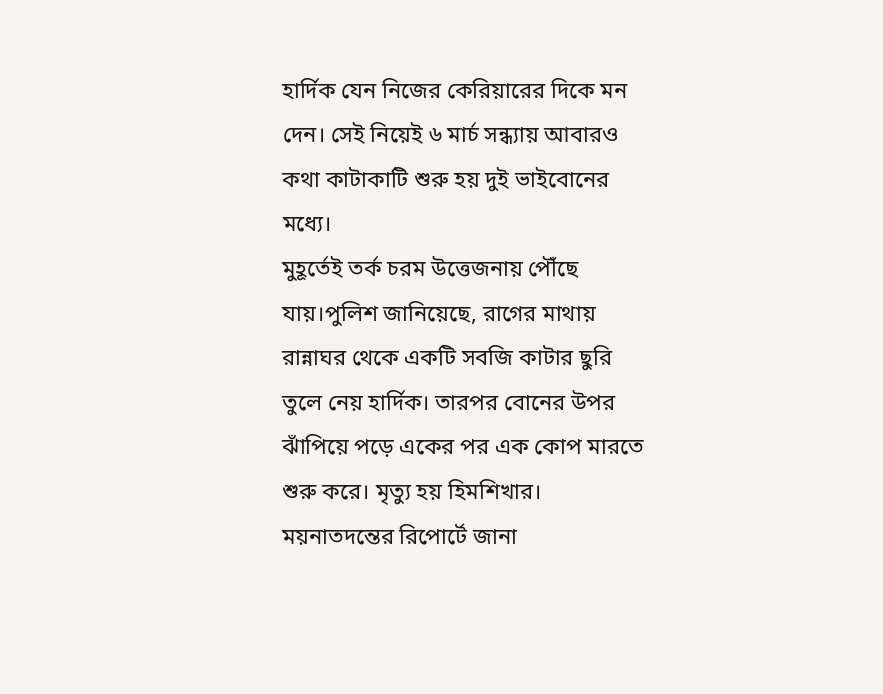হার্দিক যেন নিজের কেরিয়ারের দিকে মন দেন। সেই নিয়েই ৬ মার্চ সন্ধ্যায় আবারও কথা কাটাকাটি শুরু হয় দুই ভাইবোনের মধ্যে।
মুহূর্তেই তর্ক চরম উত্তেজনায় পৌঁছে যায়।পুলিশ জানিয়েছে, রাগের মাথায় রান্নাঘর থেকে একটি সবজি কাটার ছুরি তুলে নেয় হার্দিক। তারপর বোনের উপর ঝাঁপিয়ে পড়ে একের পর এক কোপ মারতে শুরু করে। মৃত্যু হয় হিমশিখার। ময়নাতদন্তের রিপোর্টে জানা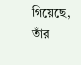গিয়েছে, তাঁর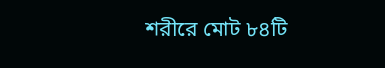শরীরে মোট ৮৪টি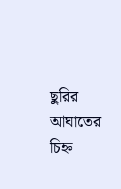ছুরির আঘাতের চিহ্ন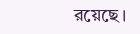রয়েছে।